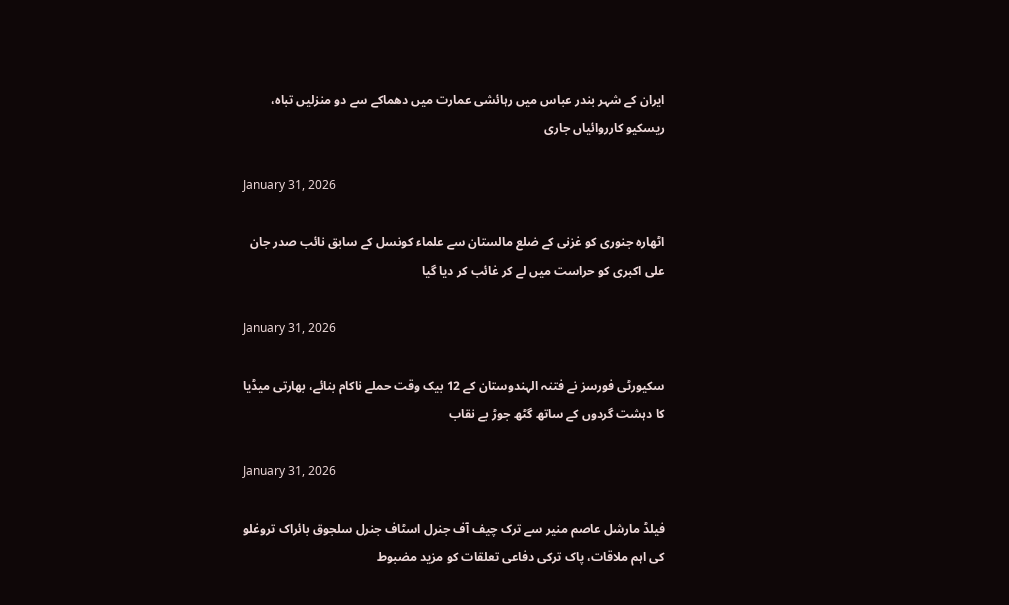ایران کے شہر بندر عباس میں رہائشی عمارت میں دھماکے سے دو منزلیں تباہ، ریسکیو کارروائیاں جاری

January 31, 2026

اٹھارہ جنوری کو غزنی کے ضلع مالستان سے علماء کونسل کے سابق نائب صدر جان علی اکبری کو حراست میں لے کر غائب کر دیا گیا

January 31, 2026

سکیورٹی فورسز نے فتنہ الہندوستان کے 12 بیک وقت حملے ناکام بنائے، بھارتی میڈیا کا دہشت گردوں کے ساتھ گٹھ جوڑ بے نقاب

January 31, 2026

فیلڈ مارشل عاصم منیر سے ترک چیف آف جنرل اسٹاف جنرل سلجوق بائراک تروغلو کی اہم ملاقات، پاک ترکی دفاعی تعلقات کو مزید مضبوط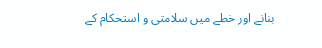بنانے اور خطے میں سلامتی و استحکام کے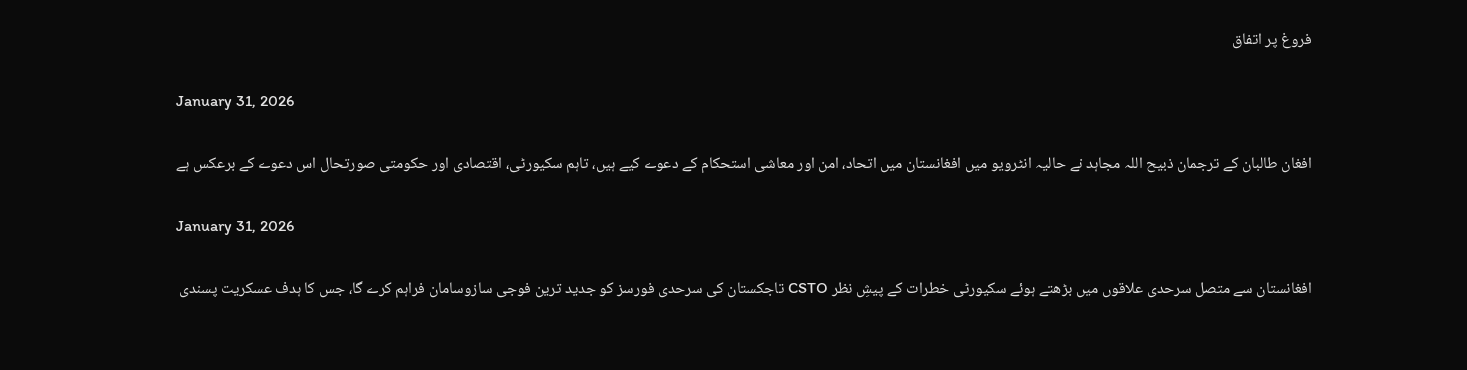فروغ پر اتفاق

January 31, 2026

افغان طالبان کے ترجمان ذبیح اللہ مجاہد نے حالیہ انٹرویو میں افغانستان میں اتحاد، امن اور معاشی استحکام کے دعوے کیے ہیں، تاہم سکیورٹی، اقتصادی اور حکومتی صورتحال اس دعوے کے برعکس ہے

January 31, 2026

افغانستان سے متصل سرحدی علاقوں میں بڑھتے ہوئے سکیورٹی خطرات کے پیشِ نظر CSTO تاجکستان کی سرحدی فورسز کو جدید ترین فوجی سازوسامان فراہم کرے گا، جس کا ہدف عسکریت پسندی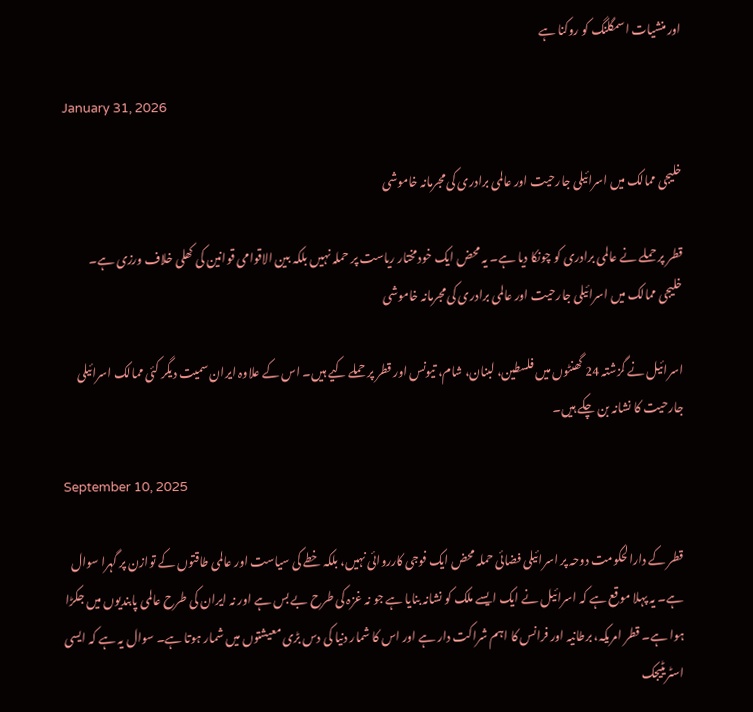اور منشیات اسمگلنگ کو روکنا ہے

January 31, 2026

خلیجی ممالک میں اسرائیلی جارحیت اور عالمی برادری کی مجرمانہ خاموشی

قطر پر حملے نے عالمی برادری کو چونکا دیا ہے۔ یہ محض ایک خودمختار ریاست پر حملہ نہیں بلکہ بین الاقوامی قوانین کی کھلی خلاف ورزی ہے۔
خلیجی ممالک میں اسرائیلی جارحیت اور عالمی برادری کی مجرمانہ خاموشی

اسرائیل نے گزشتہ 24 گھنٹوں میں فلسطین، لبنان، شام، تیونس اور قطر پر حملے کیے ہیں۔ اس کے علاوہ ایران سمیت دیگر کئی ممالک اسرائیلی جارحیت کا نشانہ بن چکے ہیں۔

September 10, 2025

قطر کے دارالحکومت دوحہ پر اسرائیلی فضائی حملہ محض ایک فوجی کارروائی نہیں، بلکہ خطے کی سیاست اور عالمی طاقتوں کے توازن پر گہرا سوال ہے۔ یہ پہلا موقع ہے کہ اسرائیل نے ایک ایسے ملک کو نشانہ بنایا ہے جو نہ غزہ کی طرح بے بس ہے اور نہ ایران کی طرح عالمی پابندیوں میں جکڑا ہوا ہے۔ قطر امریکہ، برطانیہ اور فرانس کا اہم شراکت دار ہے اور اس کا شمار دنیا کی دس بڑی معیشتوں میں شمار ہوتا ہے۔ سوال یہ ہے کہ ایسی اسٹریٹیجک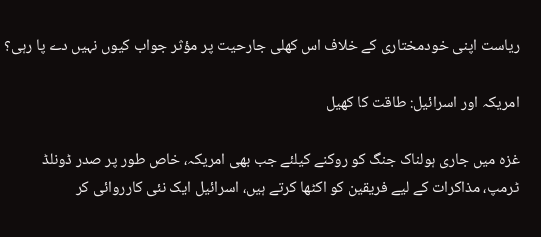ریاست اپنی خودمختاری کے خلاف اس کھلی جارحیت پر مؤثر جواب کیوں نہیں دے پا رہی؟

امریکہ اور اسرائیل: طاقت کا کھیل

غزہ میں جاری ہولناک جنگ کو روکنے کیلئے جب بھی امریکہ، خاص طور پر صدر ڈونلڈ ٹرمپ، مذاکرات کے لیے فریقین کو اکٹھا کرتے ہیں، اسرائیل ایک نئی کارروائی کر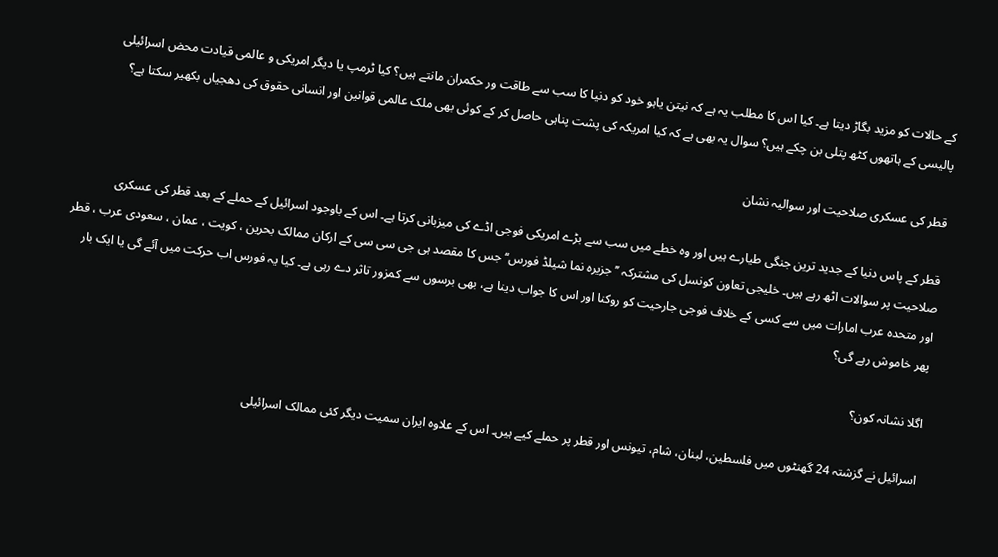کے حالات کو مزید بگاڑ دیتا ہے۔ کیا اس کا مطلب یہ ہے کہ نیتن یاہو خود کو دنیا کا سب سے طاقت ور حکمران مانتے ہیں؟ کیا ٹرمپ یا دیگر امریکی و عالمی قیادت محض اسرائیلی پالیسی کے ہاتھوں کٹھ پتلی بن چکے ہیں؟ سوال یہ بھی ہے کہ کیا امریکہ کی پشت پناہی حاصل کر کے کوئی بھی ملک عالمی قوانین اور انسانی حقوق کی دھجیاں بکھیر سکتا ہے؟

قطر کی عسکری صلاحیت اور سوالیہ نشان

قطر کے پاس دنیا کے جدید ترین جنگی طیارے ہیں اور وہ خطے میں سب سے بڑے امریکی فوجی اڈے کی میزبانی کرتا ہے۔ اس کے باوجود اسرائیل کے حملے کے بعد قطر کی عسکری صلاحیت پر سوالات اٹھ رہے ہیں۔ خلیجی تعاون کونسل کی مشترکہ ’’جزیرہ نما شیلڈ فورس‘‘ جس کا مقصد ہی جی سی سی کے ارکان ممالک بحرین ، کویت ، عمان ، سعودی عرب ، قطر اور متحدہ عرب امارات میں سے کسی کے خلاف فوجی جارحیت کو روکنا اور اس کا جواب دینا ہے، بھی برسوں سے کمزور تاثر دے رہی ہے۔ کیا یہ فورس اب حرکت میں آئے گی یا ایک بار پھر خاموش رہے گی؟

اگلا نشانہ کون؟

اسرائیل نے گزشتہ 24 گھنٹوں میں فلسطین، لبنان، شام، تیونس اور قطر پر حملے کیے ہیں۔ اس کے علاوہ ایران سمیت دیگر کئی ممالک اسرائیلی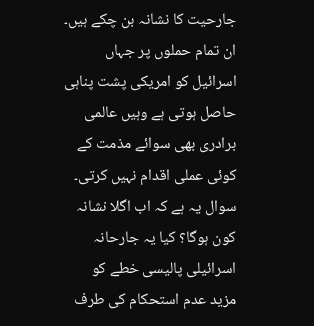جارحیت کا نشانہ بن چکے ہیں۔ ان تمام حملوں پر جہاں اسرائیل کو امریکی پشت پناہی حاصل ہوتی ہے وہیں عالمی برادری بھی سوائے مذمت کے کوئی عملی اقدام نہیں کرتی۔ سوال یہ ہے کہ اب اگلا نشانہ کون ہوگا؟ کیا یہ جارحانہ اسرائیلی پالیسی خطے کو مزید عدم استحکام کی طرف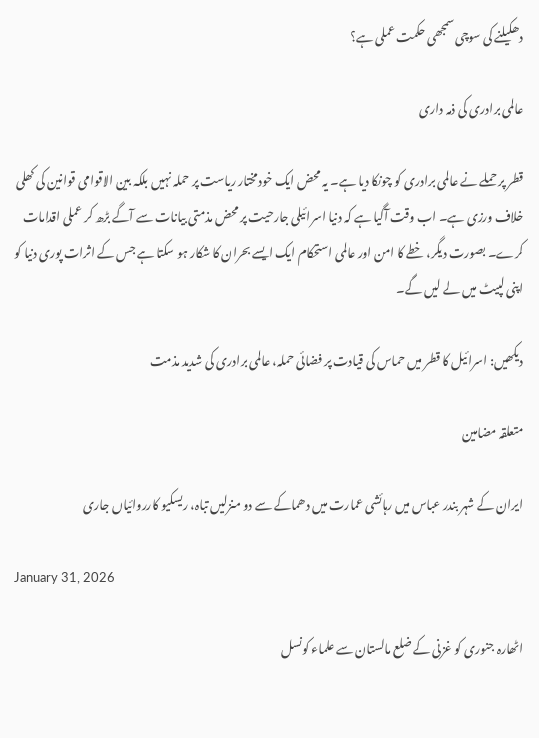دھکیلنے کی سوچی سمجھی حکمت عملی ہے؟

عالمی برادری کی ذمہ داری

قطر پر حملے نے عالمی برادری کو چونکا دیا ہے۔ یہ محض ایک خودمختار ریاست پر حملہ نہیں بلکہ بین الاقوامی قوانین کی کھلی خلاف ورزی ہے۔ اب وقت آگیا ہے کہ دنیا اسرائیلی جارحیت پر محض مذمتی بیانات سے آگے بڑھ کر عملی اقدامات کرے۔ بصورت دیگر، خطے کا امن اور عالمی استحکام ایک ایسے بحران کا شکار ہو سکتا ہے جس کے اثرات پوری دنیا کو اپنی لپیٹ میں لے لیں گے۔

دیکھیں: اسرائیل کا قطر میں حماس کی قیادت پر فضائی حملہ، عالمی برادری کی شدید مذمت

متعلقہ مضامین

ایران کے شہر بندر عباس میں رہائشی عمارت میں دھماکے سے دو منزلیں تباہ، ریسکیو کارروائیاں جاری

January 31, 2026

اٹھارہ جنوری کو غزنی کے ضلع مالستان سے علماء کونسل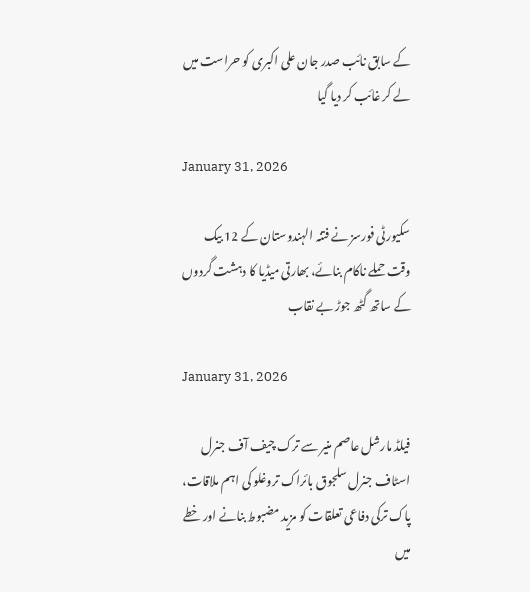کے سابق نائب صدر جان علی اکبری کو حراست میں لے کر غائب کر دیا گیا

January 31, 2026

سکیورٹی فورسز نے فتنہ الہندوستان کے 12 بیک وقت حملے ناکام بنائے، بھارتی میڈیا کا دہشت گردوں کے ساتھ گٹھ جوڑ بے نقاب

January 31, 2026

فیلڈ مارشل عاصم منیر سے ترک چیف آف جنرل اسٹاف جنرل سلجوق بائراک تروغلو کی اہم ملاقات، پاک ترکی دفاعی تعلقات کو مزید مضبوط بنانے اور خطے میں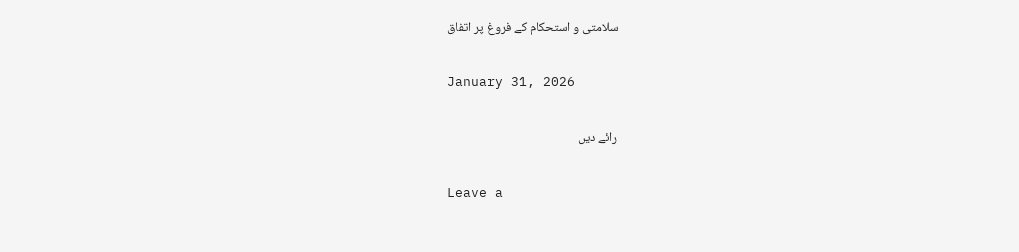سلامتی و استحکام کے فروغ پر اتفاق

January 31, 2026

رائے دیں

Leave a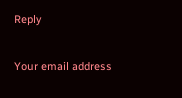Reply

Your email address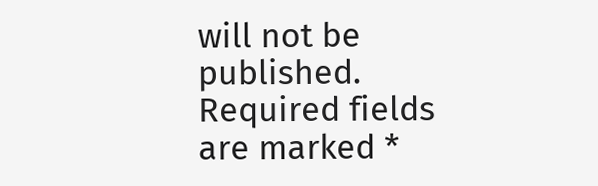will not be published. Required fields are marked *